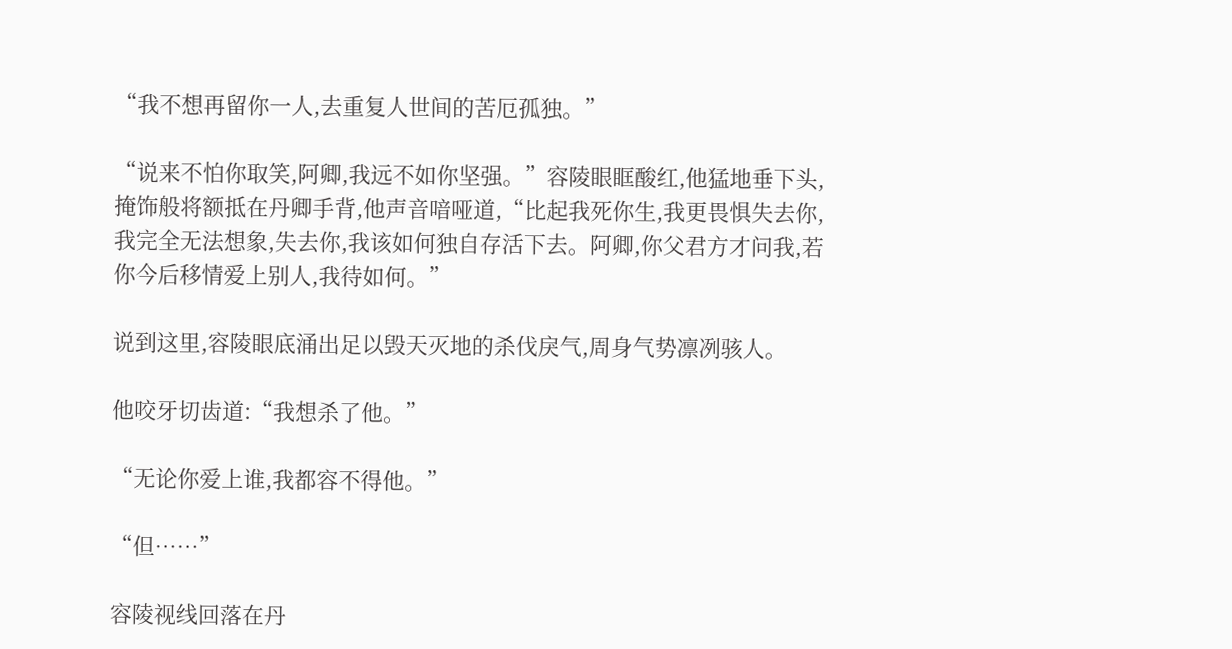“我不想再留你一人,去重复人世间的苦厄孤独。”

“说来不怕你取笑,阿卿,我远不如你坚强。”容陵眼眶酸红,他猛地垂下头,掩饰般将额抵在丹卿手背,他声音喑哑道,“比起我死你生,我更畏惧失去你,我完全无法想象,失去你,我该如何独自存活下去。阿卿,你父君方才问我,若你今后移情爱上别人,我待如何。”

说到这里,容陵眼底涌出足以毁天灭地的杀伐戾气,周身气势凛冽骇人。

他咬牙切齿道:“我想杀了他。”

“无论你爱上谁,我都容不得他。”

“但……”

容陵视线回落在丹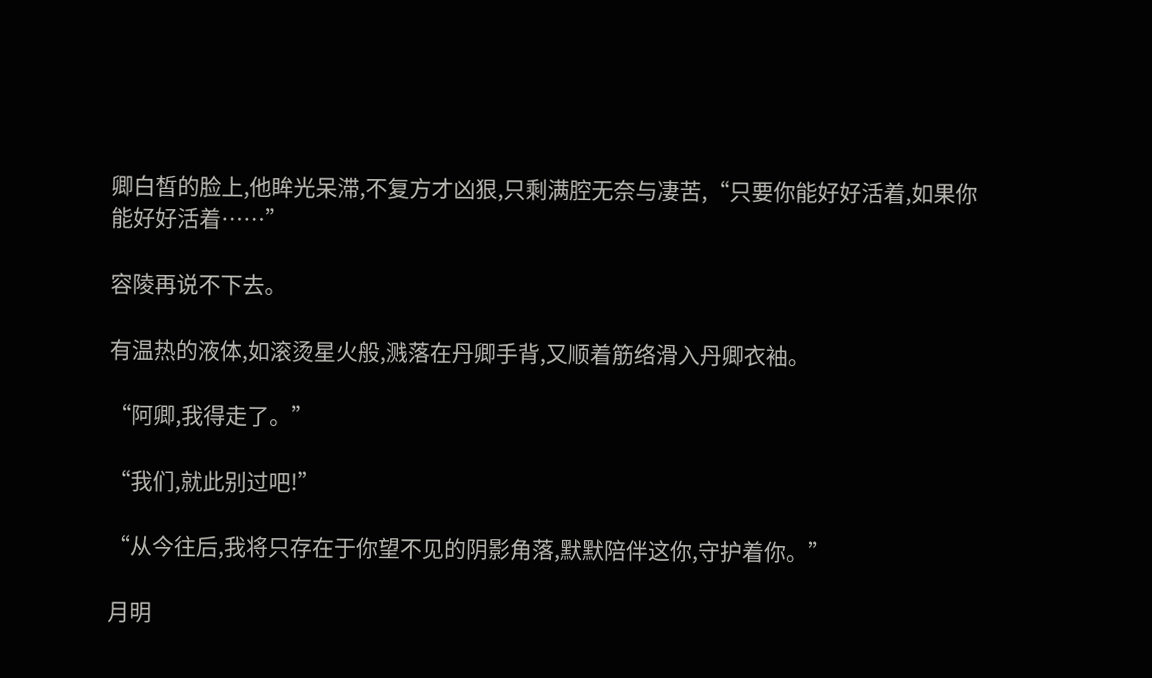卿白皙的脸上,他眸光呆滞,不复方才凶狠,只剩满腔无奈与凄苦,“只要你能好好活着,如果你能好好活着……”

容陵再说不下去。

有温热的液体,如滚烫星火般,溅落在丹卿手背,又顺着筋络滑入丹卿衣袖。

“阿卿,我得走了。”

“我们,就此别过吧!”

“从今往后,我将只存在于你望不见的阴影角落,默默陪伴这你,守护着你。”

月明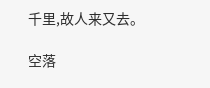千里,故人来又去。

空落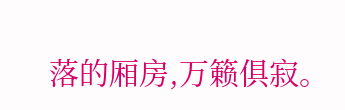落的厢房,万籁俱寂。